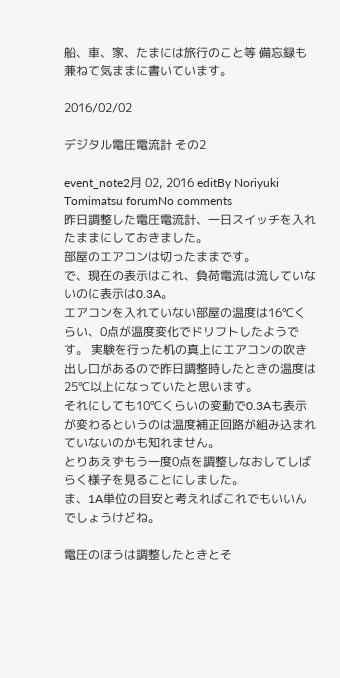船、車、家、たまには旅行のこと等 備忘録も兼ねて気ままに書いています。

2016/02/02

デジタル電圧電流計 その2

event_note2月 02, 2016 editBy Noriyuki Tomimatsu forumNo comments
昨日調整した電圧電流計、一日スイッチを入れたままにしておきました。
部屋のエアコンは切ったままです。
で、現在の表示はこれ、負荷電流は流していないのに表示は0.3A。
エアコンを入れていない部屋の温度は16℃くらい、0点が温度変化でドリフトしたようです。 実験を行った机の真上にエアコンの吹き出し口があるので昨日調整時したときの温度は25℃以上になっていたと思います。
それにしても10℃くらいの変動で0.3Aも表示が変わるというのは温度補正回路が組み込まれていないのかも知れません。
とりあえずもう一度0点を調整しなおしてしばらく様子を見ることにしました。
ま、1A単位の目安と考えればこれでもいいんでしょうけどね。

電圧のほうは調整したときとそ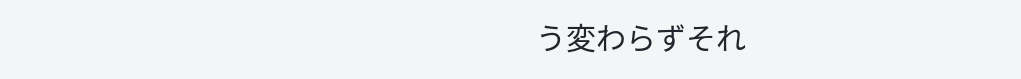う変わらずそれ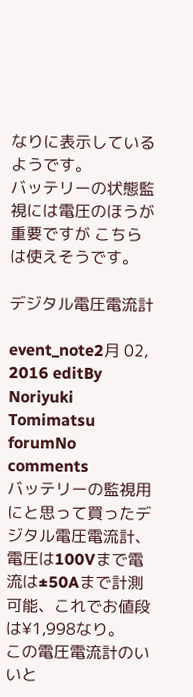なりに表示しているようです。
バッテリーの状態監視には電圧のほうが重要ですが こちらは使えそうです。

デジタル電圧電流計

event_note2月 02, 2016 editBy Noriyuki Tomimatsu forumNo comments
バッテリーの監視用にと思って買ったデジタル電圧電流計、電圧は100Vまで電流は±50Aまで計測可能、これでお値段は¥1,998なり。
この電圧電流計のいいと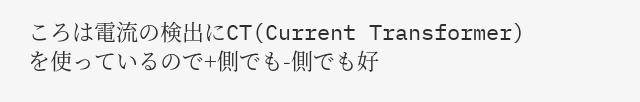ころは電流の検出にCT(Current Transformer)を使っているので+側でも-側でも好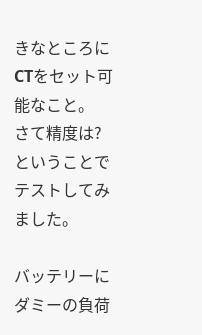きなところにCTをセット可能なこと。
さて精度は? ということでテストしてみました。

バッテリーにダミーの負荷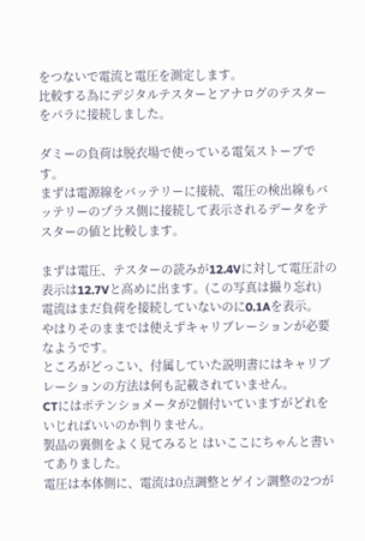をつないで電流と電圧を測定します。
比較する為にデジタルテスターとアナログのテスターをパラに接続しました。

ダミーの負荷は脱衣場で使っている電気ストーブです。
まずは電源線をバッテリーに接続、電圧の検出線もバッテリーのプラス側に接続して表示されるデータをテスターの値と比較します。

まずは電圧、テスターの読みが12.4Vに対して電圧計の表示は12.7Vと高めに出ます。(この写真は撮り忘れ)
電流はまだ負荷を接続していないのに0.1Aを表示。
やはりそのままでは使えずキャリブレーションが必要なようです。
ところがどっこい、付属していた説明書にはキャリブレーションの方法は何も記載されていません。
CTにはポテンショメータが2個付いていますがどれをいじればいいのか判りません。
製品の裏側をよく見てみると はいここにちゃんと書いてありました。
電圧は本体側に、電流は0点調整とゲイン調整の2つが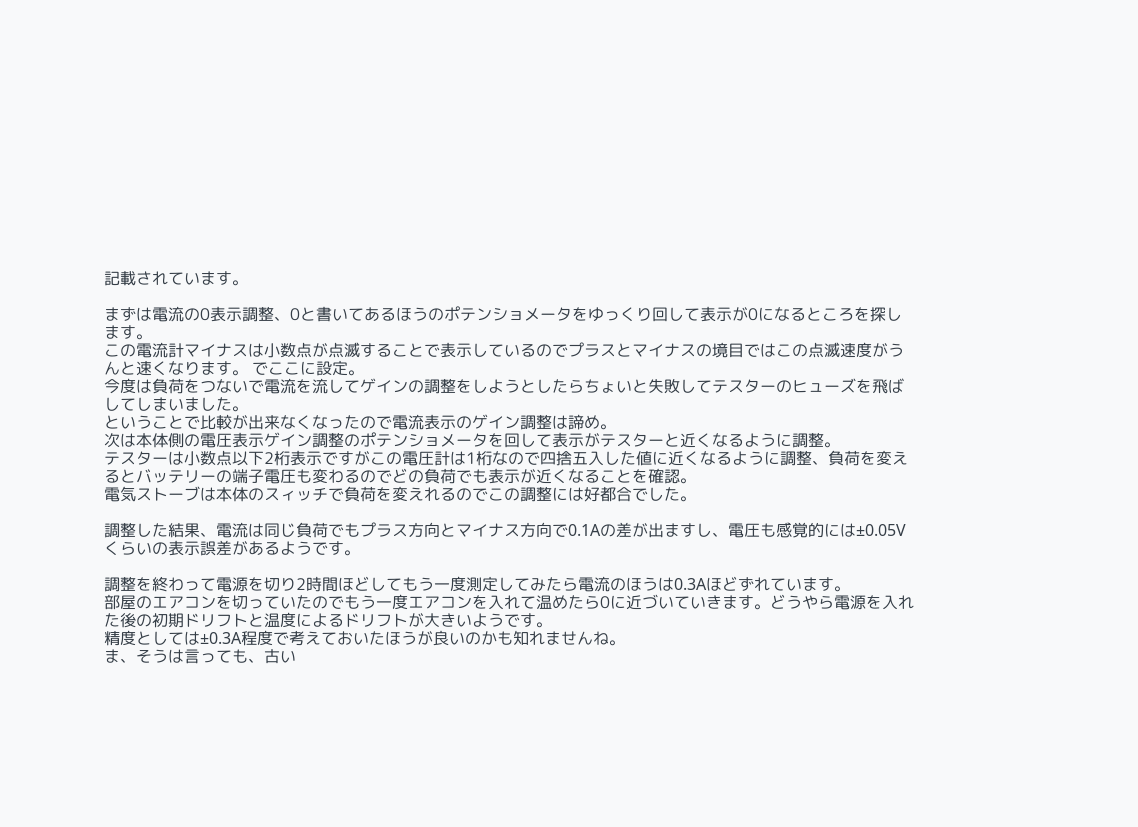記載されています。

まずは電流の0表示調整、0と書いてあるほうのポテンショメータをゆっくり回して表示が0になるところを探します。
この電流計マイナスは小数点が点滅することで表示しているのでプラスとマイナスの境目ではこの点滅速度がうんと速くなります。 でここに設定。
今度は負荷をつないで電流を流してゲインの調整をしようとしたらちょいと失敗してテスターのヒューズを飛ばしてしまいました。
ということで比較が出来なくなったので電流表示のゲイン調整は諦め。
次は本体側の電圧表示ゲイン調整のポテンショメータを回して表示がテスターと近くなるように調整。
テスターは小数点以下2桁表示ですがこの電圧計は1桁なので四捨五入した値に近くなるように調整、負荷を変えるとバッテリーの端子電圧も変わるのでどの負荷でも表示が近くなることを確認。
電気ストーブは本体のスィッチで負荷を変えれるのでこの調整には好都合でした。

調整した結果、電流は同じ負荷でもプラス方向とマイナス方向で0.1Aの差が出ますし、電圧も感覚的には±0.05Vくらいの表示誤差があるようです。

調整を終わって電源を切り2時間ほどしてもう一度測定してみたら電流のほうは0.3Aほどずれています。
部屋のエアコンを切っていたのでもう一度エアコンを入れて温めたら0に近づいていきます。どうやら電源を入れた後の初期ドリフトと温度によるドリフトが大きいようです。
精度としては±0.3A程度で考えておいたほうが良いのかも知れませんね。
ま、そうは言っても、古い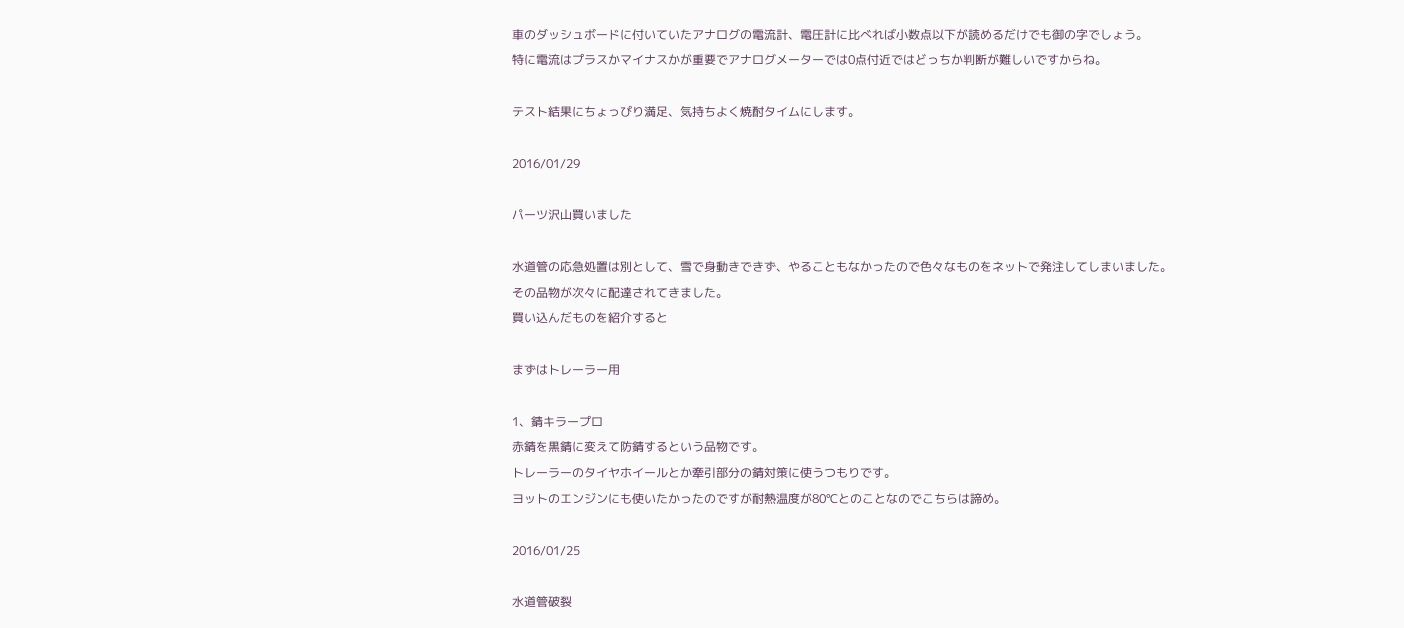車のダッシュボードに付いていたアナログの電流計、電圧計に比べれば小数点以下が読めるだけでも御の字でしょう。
特に電流はプラスかマイナスかが重要でアナログメーターでは0点付近ではどっちか判断が難しいですからね。

テスト結果にちょっぴり満足、気持ちよく焼酎タイムにします。

2016/01/29

パーツ沢山買いました

水道管の応急処置は別として、雪で身動きできず、やることもなかったので色々なものをネットで発注してしまいました。
その品物が次々に配達されてきました。
買い込んだものを紹介すると

まずはトレーラー用

1、錆キラープロ
赤錆を黒錆に変えて防錆するという品物です。
トレーラーのタイヤホイールとか牽引部分の錆対策に使うつもりです。
ヨットのエンジンにも使いたかったのですが耐熱温度が80℃とのことなのでこちらは諦め。

2016/01/25

水道管破裂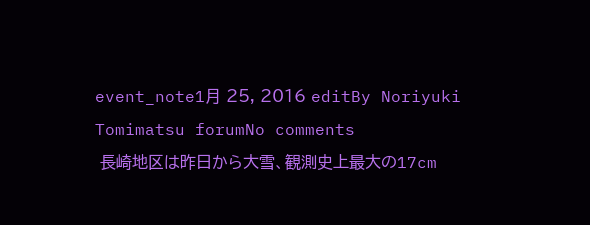event_note1月 25, 2016 editBy Noriyuki Tomimatsu forumNo comments
 長崎地区は昨日から大雪、観測史上最大の17cm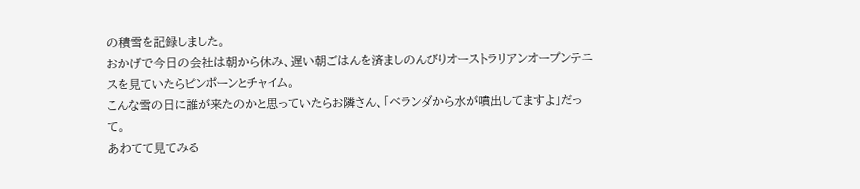の積雪を記録しました。
おかげで今日の会社は朝から休み、遅い朝ごはんを済ましのんびりオーストラリアンオープンテニスを見ていたらピンポーンとチャイム。
こんな雪の日に誰が来たのかと思っていたらお隣さん、「ベランダから水が噴出してますよ」だって。
あわてて見てみる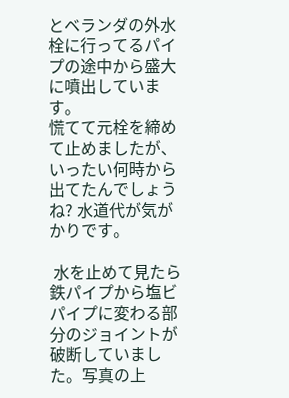とベランダの外水栓に行ってるパイプの途中から盛大に噴出しています。
慌てて元栓を締めて止めましたが、いったい何時から出てたんでしょうね? 水道代が気がかりです。

 水を止めて見たら鉄パイプから塩ビパイプに変わる部分のジョイントが破断していました。写真の上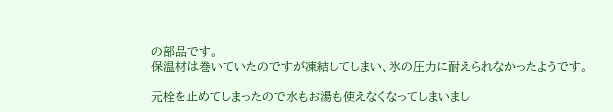の部品です。
保温材は巻いていたのですが凍結してしまい、氷の圧力に耐えられなかったようです。

元栓を止めてしまったので水もお湯も使えなくなってしまいまし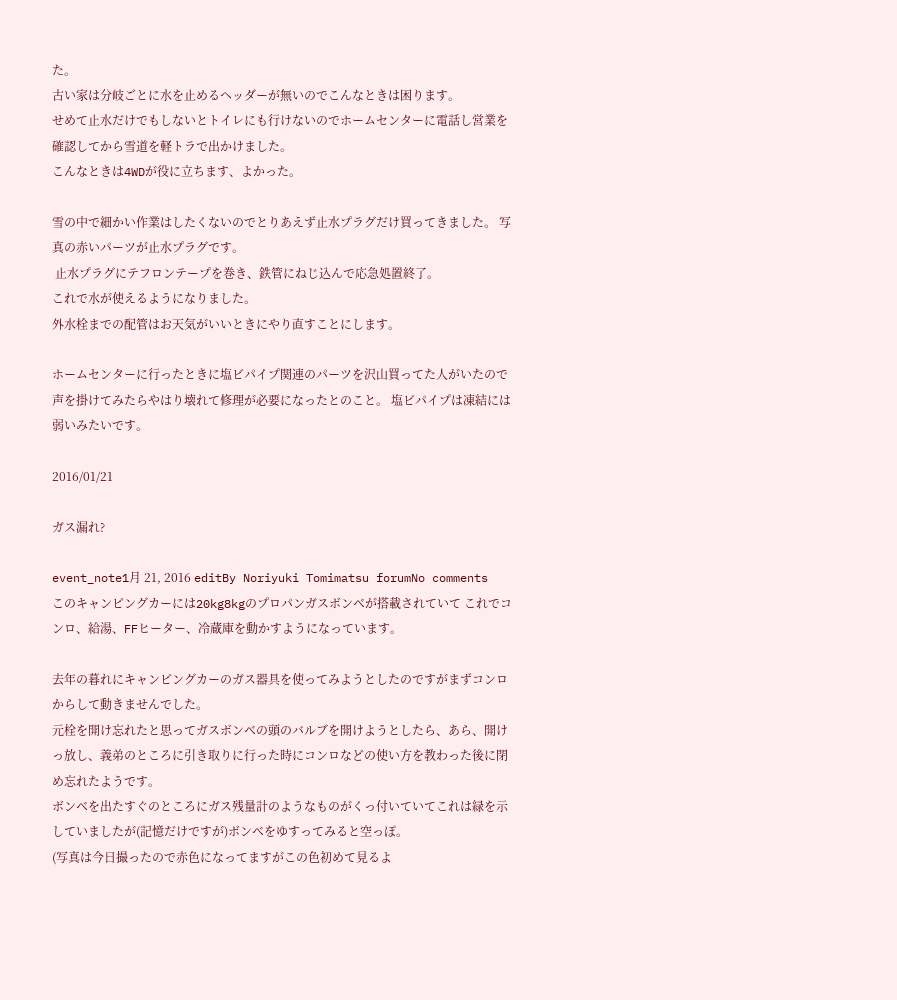た。
古い家は分岐ごとに水を止めるヘッダーが無いのでこんなときは困ります。
せめて止水だけでもしないとトイレにも行けないのでホームセンターに電話し営業を確認してから雪道を軽トラで出かけました。
こんなときは4WDが役に立ちます、よかった。

雪の中で細かい作業はしたくないのでとりあえず止水プラグだけ買ってきました。 写真の赤いパーツが止水プラグです。
 止水プラグにテフロンテープを巻き、鉄管にねじ込んで応急処置終了。
これで水が使えるようになりました。
外水栓までの配管はお天気がいいときにやり直すことにします。

ホームセンターに行ったときに塩ビパイプ関連のパーツを沢山買ってた人がいたので声を掛けてみたらやはり壊れて修理が必要になったとのこと。 塩ビパイプは凍結には弱いみたいです。

2016/01/21

ガス漏れ?

event_note1月 21, 2016 editBy Noriyuki Tomimatsu forumNo comments
このキャンピングカーには20kg8kgのプロパンガスボンベが搭載されていて これでコンロ、給湯、FFヒーター、冷蔵庫を動かすようになっています。

去年の暮れにキャンピングカーのガス器具を使ってみようとしたのですがまずコンロからして動きませんでした。
元栓を開け忘れたと思ってガスボンベの頭のバルブを開けようとしたら、あら、開けっ放し、義弟のところに引き取りに行った時にコンロなどの使い方を教わった後に閉め忘れたようです。
ボンベを出たすぐのところにガス残量計のようなものがくっ付いていてこれは緑を示していましたが(記憶だけですが)ボンベをゆすってみると空っぽ。
(写真は今日撮ったので赤色になってますがこの色初めて見るよ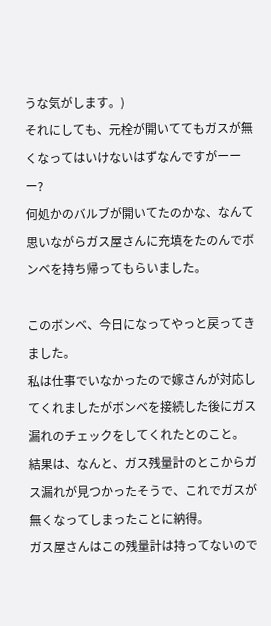うな気がします。)
それにしても、元栓が開いててもガスが無くなってはいけないはずなんですがーーー?
何処かのバルブが開いてたのかな、なんて思いながらガス屋さんに充填をたのんでボンベを持ち帰ってもらいました。

このボンベ、今日になってやっと戻ってきました。
私は仕事でいなかったので嫁さんが対応してくれましたがボンベを接続した後にガス漏れのチェックをしてくれたとのこと。
結果は、なんと、ガス残量計のとこからガス漏れが見つかったそうで、これでガスが無くなってしまったことに納得。
ガス屋さんはこの残量計は持ってないので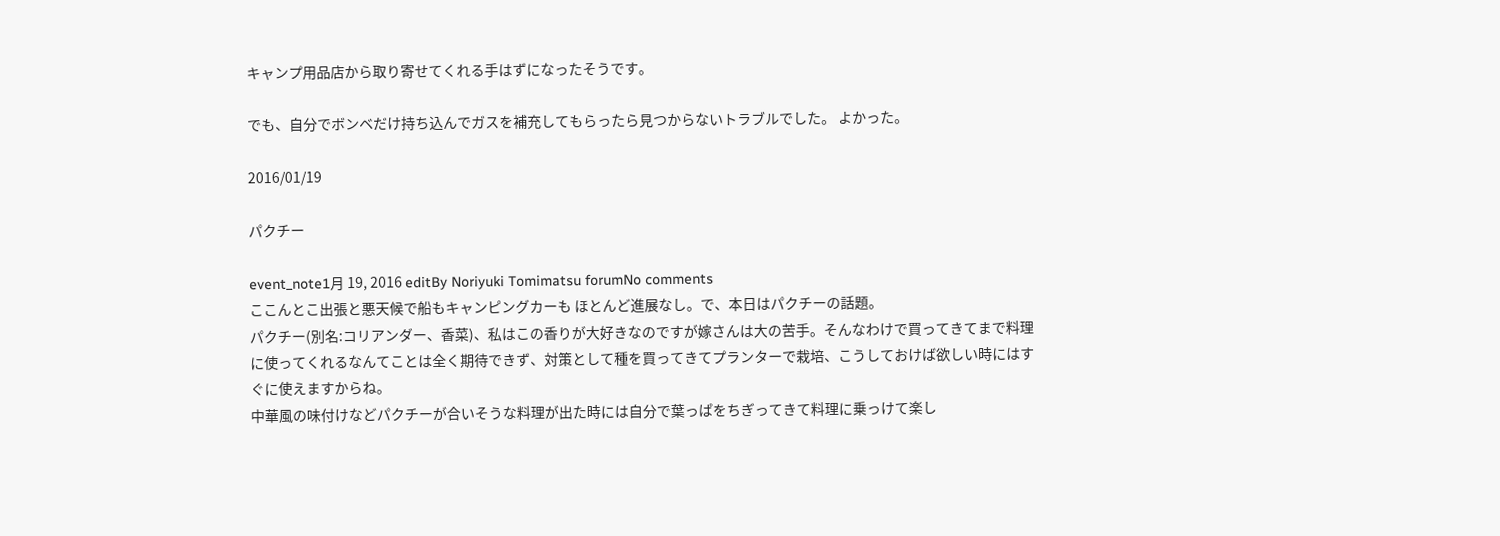キャンプ用品店から取り寄せてくれる手はずになったそうです。

でも、自分でボンベだけ持ち込んでガスを補充してもらったら見つからないトラブルでした。 よかった。

2016/01/19

パクチー

event_note1月 19, 2016 editBy Noriyuki Tomimatsu forumNo comments
ここんとこ出張と悪天候で船もキャンピングカーも ほとんど進展なし。で、本日はパクチーの話題。
パクチー(別名:コリアンダー、香菜)、私はこの香りが大好きなのですが嫁さんは大の苦手。そんなわけで買ってきてまで料理に使ってくれるなんてことは全く期待できず、対策として種を買ってきてプランターで栽培、こうしておけば欲しい時にはすぐに使えますからね。
中華風の味付けなどパクチーが合いそうな料理が出た時には自分で葉っぱをちぎってきて料理に乗っけて楽し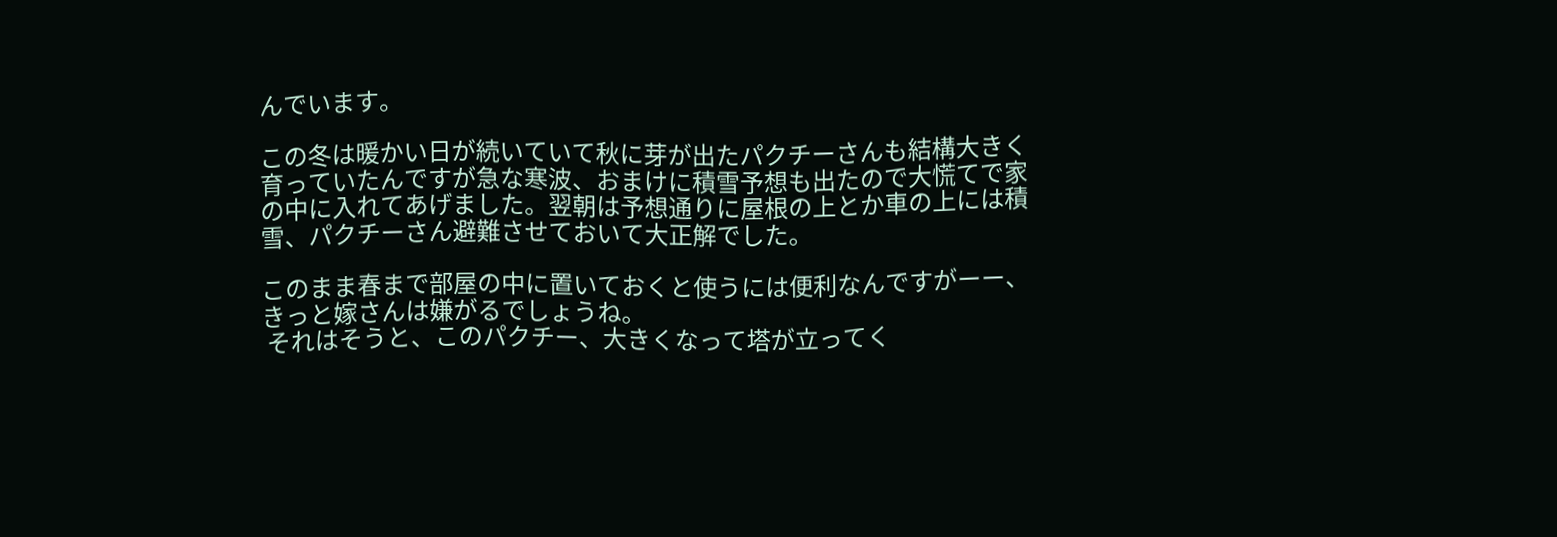んでいます。

この冬は暖かい日が続いていて秋に芽が出たパクチーさんも結構大きく育っていたんですが急な寒波、おまけに積雪予想も出たので大慌てで家の中に入れてあげました。翌朝は予想通りに屋根の上とか車の上には積雪、パクチーさん避難させておいて大正解でした。

このまま春まで部屋の中に置いておくと使うには便利なんですがーー、きっと嫁さんは嫌がるでしょうね。
 それはそうと、このパクチー、大きくなって塔が立ってく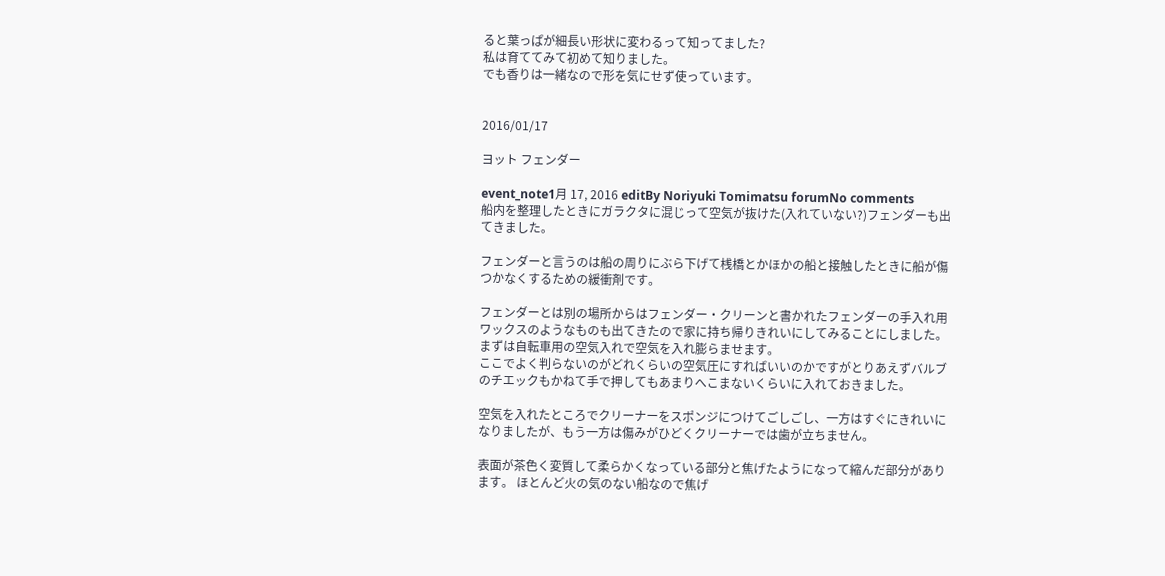ると葉っぱが細長い形状に変わるって知ってました?
私は育ててみて初めて知りました。
でも香りは一緒なので形を気にせず使っています。


2016/01/17

ヨット フェンダー

event_note1月 17, 2016 editBy Noriyuki Tomimatsu forumNo comments
船内を整理したときにガラクタに混じって空気が抜けた(入れていない?)フェンダーも出てきました。

フェンダーと言うのは船の周りにぶら下げて桟橋とかほかの船と接触したときに船が傷つかなくするための緩衝剤です。

フェンダーとは別の場所からはフェンダー・クリーンと書かれたフェンダーの手入れ用ワックスのようなものも出てきたので家に持ち帰りきれいにしてみることにしました。
まずは自転車用の空気入れで空気を入れ膨らませます。
ここでよく判らないのがどれくらいの空気圧にすればいいのかですがとりあえずバルブのチエックもかねて手で押してもあまりへこまないくらいに入れておきました。

空気を入れたところでクリーナーをスポンジにつけてごしごし、一方はすぐにきれいになりましたが、もう一方は傷みがひどくクリーナーでは歯が立ちません。

表面が茶色く変質して柔らかくなっている部分と焦げたようになって縮んだ部分があります。 ほとんど火の気のない船なので焦げ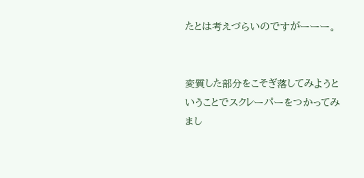たとは考えづらいのですがーーー。


変質した部分をこそぎ落してみようということでスクレーパーをつかってみまし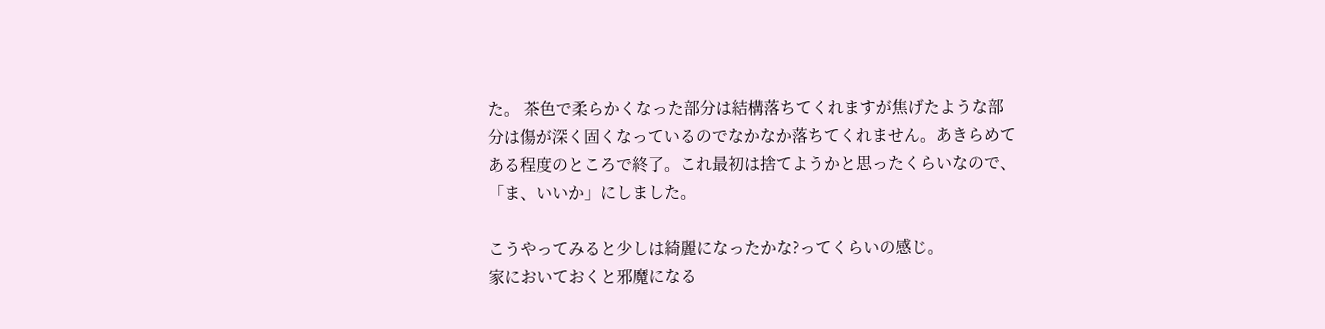た。 茶色で柔らかくなった部分は結構落ちてくれますが焦げたような部分は傷が深く固くなっているのでなかなか落ちてくれません。あきらめてある程度のところで終了。これ最初は捨てようかと思ったくらいなので、「ま、いいか」にしました。

こうやってみると少しは綺麗になったかな?ってくらいの感じ。
家においておくと邪魔になる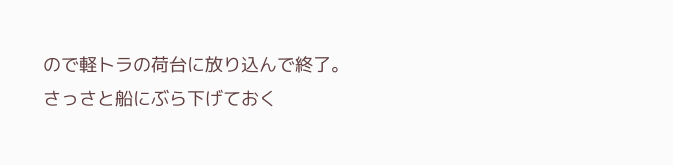ので軽トラの荷台に放り込んで終了。
さっさと船にぶら下げておく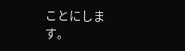ことにします。